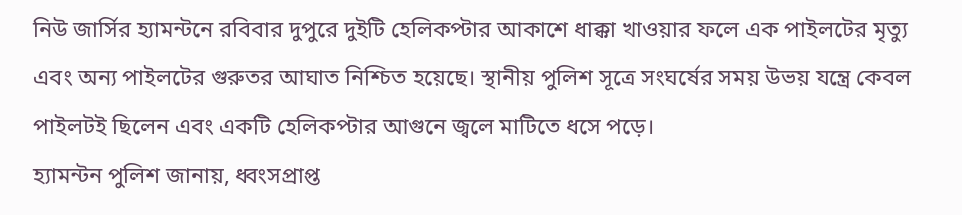নিউ জার্সির হ্যামন্টনে রবিবার দুপুরে দুইটি হেলিকপ্টার আকাশে ধাক্কা খাওয়ার ফলে এক পাইলটের মৃত্যু এবং অন্য পাইলটের গুরুতর আঘাত নিশ্চিত হয়েছে। স্থানীয় পুলিশ সূত্রে সংঘর্ষের সময় উভয় যন্ত্রে কেবল পাইলটই ছিলেন এবং একটি হেলিকপ্টার আগুনে জ্বলে মাটিতে ধসে পড়ে।
হ্যামন্টন পুলিশ জানায়, ধ্বংসপ্রাপ্ত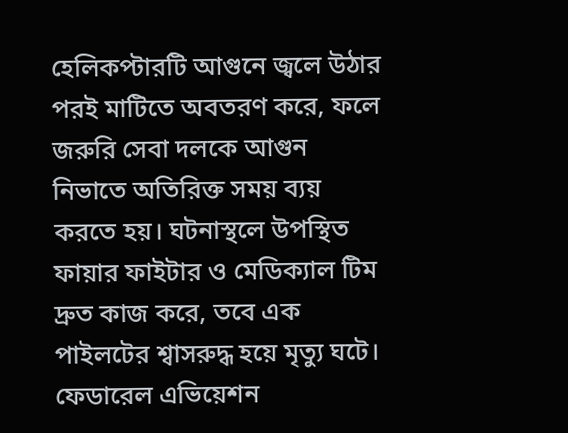হেলিকপ্টারটি আগুনে জ্বলে উঠার পরই মাটিতে অবতরণ করে, ফলে জরুরি সেবা দলকে আগুন নিভাতে অতিরিক্ত সময় ব্যয় করতে হয়। ঘটনাস্থলে উপস্থিত ফায়ার ফাইটার ও মেডিক্যাল টিম দ্রুত কাজ করে, তবে এক পাইলটের শ্বাসরুদ্ধ হয়ে মৃত্যু ঘটে।
ফেডারেল এভিয়েশন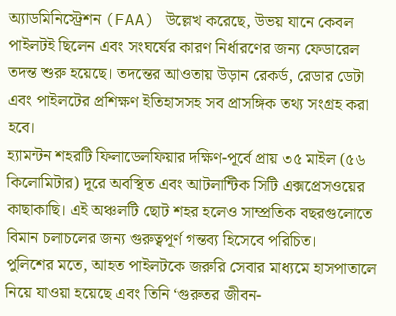অ্যাডমিনিস্ট্রেশন (FAA) উল্লেখ করেছে, উভয় যানে কেবল পাইলটই ছিলেন এবং সংঘর্ষের কারণ নির্ধারণের জন্য ফেডারেল তদন্ত শুরু হয়েছে। তদন্তের আওতায় উড়ান রেকর্ড, রেডার ডেটা এবং পাইলটের প্রশিক্ষণ ইতিহাসসহ সব প্রাসঙ্গিক তথ্য সংগ্রহ করা হবে।
হ্যামন্টন শহরটি ফিলাডেলফিয়ার দক্ষিণ-পূর্বে প্রায় ৩৫ মাইল (৫৬ কিলোমিটার) দূরে অবস্থিত এবং আটলান্টিক সিটি এক্সপ্রেসওয়ের কাছাকাছি। এই অঞ্চলটি ছোট শহর হলেও সাম্প্রতিক বছরগুলোতে বিমান চলাচলের জন্য গুরুত্বপূর্ণ গন্তব্য হিসেবে পরিচিত।
পুলিশের মতে, আহত পাইলটকে জরুরি সেবার মাধ্যমে হাসপাতালে নিয়ে যাওয়া হয়েছে এবং তিনি ‘গুরুতর জীবন-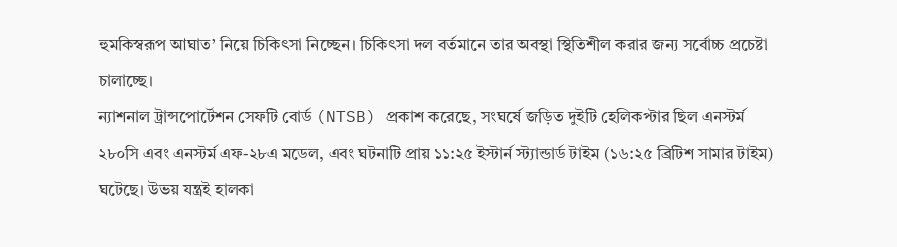হুমকিস্বরূপ আঘাত’ নিয়ে চিকিৎসা নিচ্ছেন। চিকিৎসা দল বর্তমানে তার অবস্থা স্থিতিশীল করার জন্য সর্বোচ্চ প্রচেষ্টা চালাচ্ছে।
ন্যাশনাল ট্রান্সপোর্টেশন সেফটি বোর্ড (NTSB) প্রকাশ করেছে, সংঘর্ষে জড়িত দুইটি হেলিকপ্টার ছিল এনস্টর্ম ২৮০সি এবং এনস্টর্ম এফ-২৮এ মডেল, এবং ঘটনাটি প্রায় ১১:২৫ ইস্টার্ন স্ট্যান্ডার্ড টাইম (১৬:২৫ ব্রিটিশ সামার টাইম) ঘটেছে। উভয় যন্ত্রই হালকা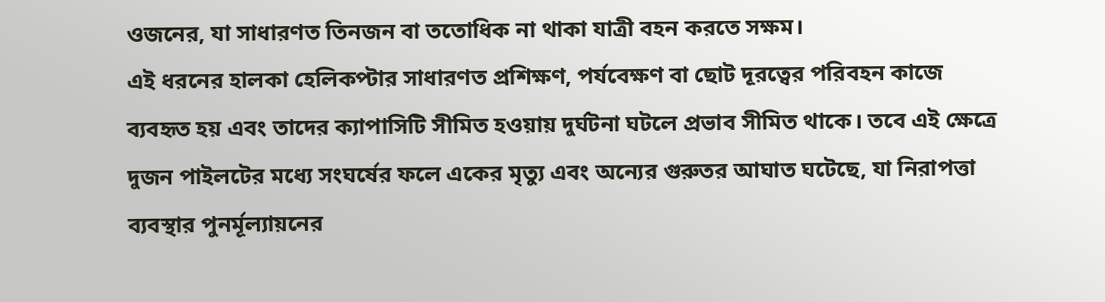ওজনের, যা সাধারণত তিনজন বা ততোধিক না থাকা যাত্রী বহন করতে সক্ষম।
এই ধরনের হালকা হেলিকপ্টার সাধারণত প্রশিক্ষণ, পর্যবেক্ষণ বা ছোট দূরত্বের পরিবহন কাজে ব্যবহৃত হয় এবং তাদের ক্যাপাসিটি সীমিত হওয়ায় দুর্ঘটনা ঘটলে প্রভাব সীমিত থাকে। তবে এই ক্ষেত্রে দুজন পাইলটের মধ্যে সংঘর্ষের ফলে একের মৃত্যু এবং অন্যের গুরুতর আঘাত ঘটেছে, যা নিরাপত্তা ব্যবস্থার পুনর্মূল্যায়নের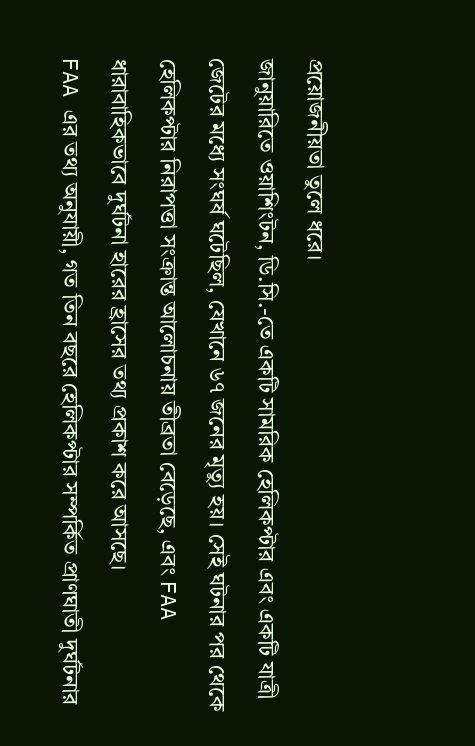প্রয়োজনীয়তা তুলে ধরে।
জানুয়ারিতে ওয়াশিংটন, ডি.সি.-তে একটি সামরিক হেলিকপ্টার এবং একটি যাত্রী জেটের মধ্যে সংঘর্ষ ঘটেছিল, যেখানে ৬৭ জনের মৃত্যু হয়। সেই ঘটনার পর থেকে হেলিকপ্টার নিরাপত্তা সংক্রান্ত আলোচনায় তীব্রতা বেড়েছে, এবং FAA ধারাবাহিকভাবে দুর্ঘটনা হারের হ্রাসের তথ্য প্রকাশ করে আসছে।
FAA এর তথ্য অনুযায়ী, গত তিন বছরে হেলিকপ্টার সম্পর্কিত প্রাণঘাতী দুর্ঘটনার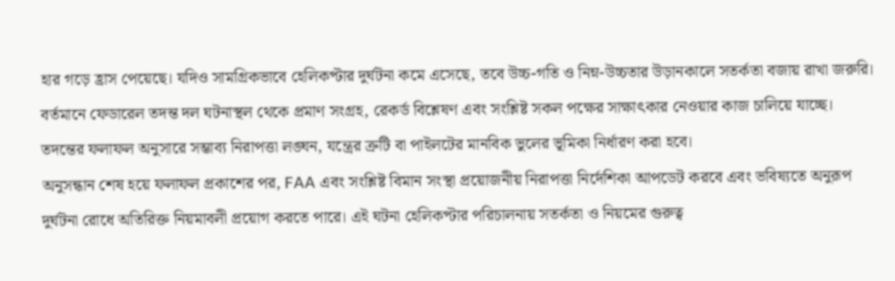হার গড়ে হ্রাস পেয়েছে। যদিও সামগ্রিকভাবে হেলিকপ্টার দুর্ঘটনা কমে এসেছে, তবে উচ্চ-গতি ও নিম্ন-উচ্চতার উড়ানকালে সতর্কতা বজায় রাখা জরুরি।
বর্তমানে ফেডারেল তদন্ত দল ঘটনাস্থল থেকে প্রমাণ সংগ্রহ, রেকর্ড বিশ্লেষণ এবং সংশ্লিষ্ট সকল পক্ষের সাক্ষাৎকার নেওয়ার কাজ চালিয়ে যাচ্ছে। তদন্তের ফলাফল অনুসারে সম্ভাব্য নিরাপত্তা লঙ্ঘন, যন্ত্রের ত্রুটি বা পাইলটের মানবিক ভুলের ভূমিকা নির্ধারণ করা হবে।
অনুসন্ধান শেষ হয়ে ফলাফল প্রকাশের পর, FAA এবং সংশ্লিষ্ট বিমান সংস্থা প্রয়োজনীয় নিরাপত্তা নির্দেশিকা আপডেট করবে এবং ভবিষ্যতে অনুরূপ দুর্ঘটনা রোধে অতিরিক্ত নিয়মাবলী প্রয়োগ করতে পারে। এই ঘটনা হেলিকপ্টার পরিচালনায় সতর্কতা ও নিয়মের গুরুত্ব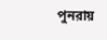পুনরায়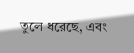তুলে ধরেছে, এবং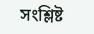সংশ্লিষ্ট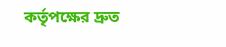কর্তৃপক্ষের দ্রুত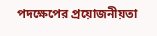পদক্ষেপের প্রয়োজনীয়তা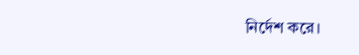নির্দেশ করে।